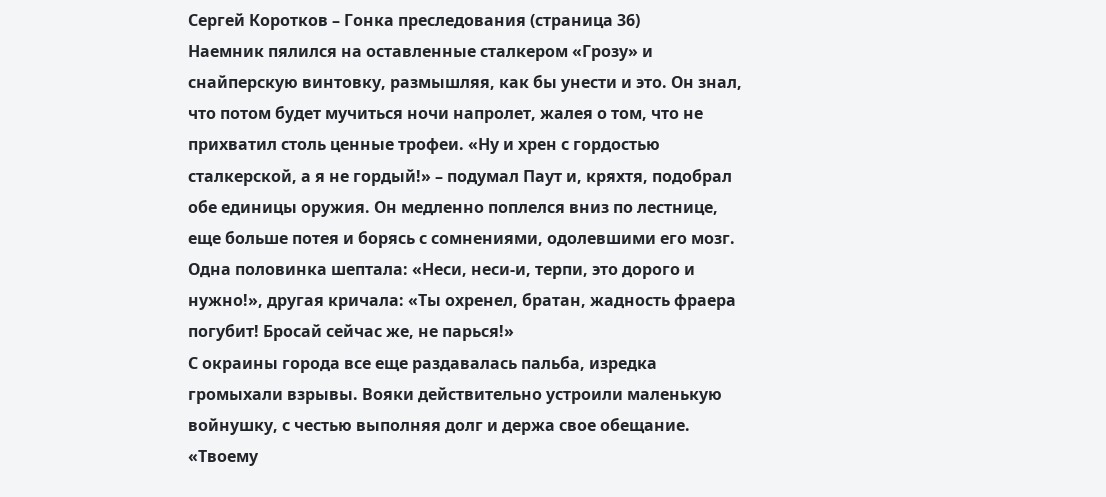Сергей Коротков – Гонка преследования (страница 36)
Наемник пялился на оставленные сталкером «Грозу» и снайперскую винтовку, размышляя, как бы унести и это. Он знал, что потом будет мучиться ночи напролет, жалея о том, что не прихватил столь ценные трофеи. «Ну и хрен с гордостью сталкерской, а я не гордый!» – подумал Паут и, кряхтя, подобрал обе единицы оружия. Он медленно поплелся вниз по лестнице, еще больше потея и борясь с сомнениями, одолевшими его мозг. Одна половинка шептала: «Неси, неси-и, терпи, это дорого и нужно!», другая кричала: «Ты охренел, братан, жадность фраера погубит! Бросай сейчас же, не парься!»
С окраины города все еще раздавалась пальба, изредка громыхали взрывы. Вояки действительно устроили маленькую войнушку, с честью выполняя долг и держа свое обещание. «Твоему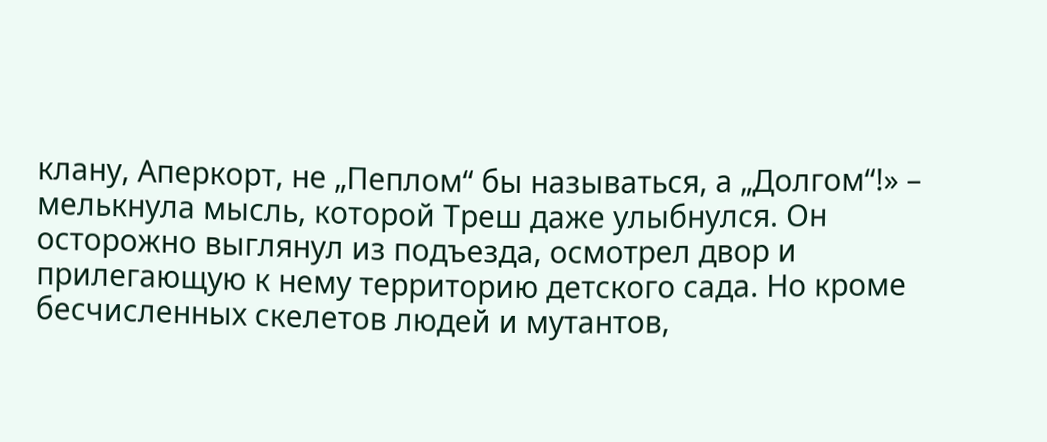клану, Аперкорт, не „Пеплом“ бы называться, а „Долгом“!» – мелькнула мысль, которой Треш даже улыбнулся. Он осторожно выглянул из подъезда, осмотрел двор и прилегающую к нему территорию детского сада. Но кроме бесчисленных скелетов людей и мутантов,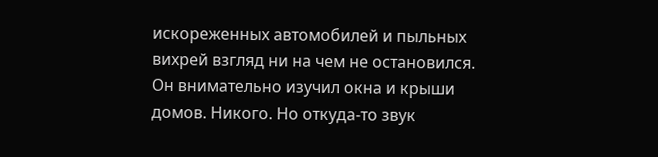искореженных автомобилей и пыльных вихрей взгляд ни на чем не остановился. Он внимательно изучил окна и крыши домов. Никого. Но откуда-то звук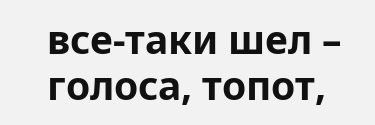все-таки шел – голоса, топот,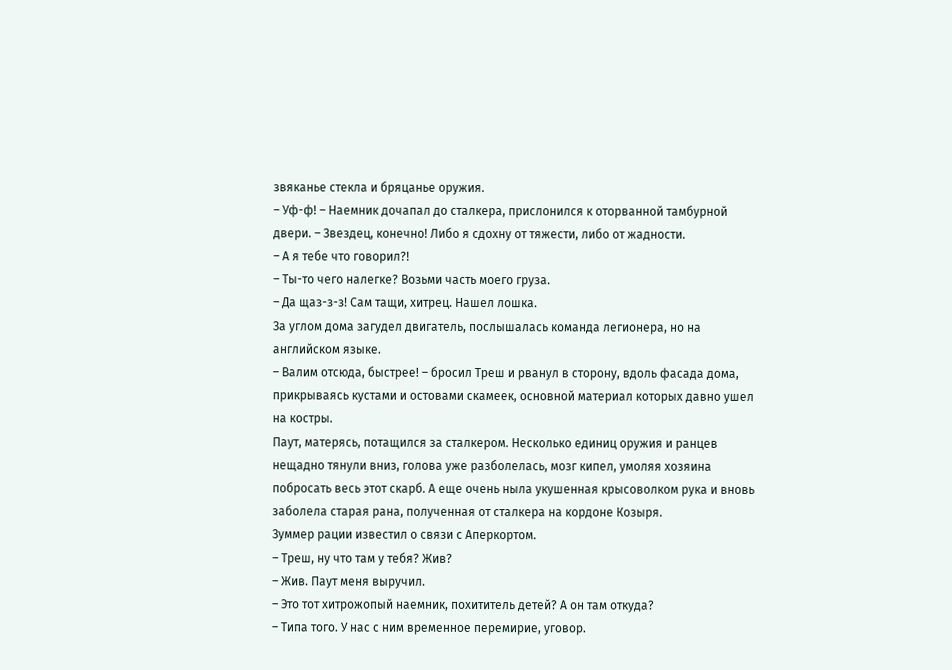звяканье стекла и бряцанье оружия.
– Уф-ф! – Наемник дочапал до сталкера, прислонился к оторванной тамбурной двери. – Звездец, конечно! Либо я сдохну от тяжести, либо от жадности.
– А я тебе что говорил?!
– Ты-то чего налегке? Возьми часть моего груза.
– Да щаз-з-з! Сам тащи, хитрец. Нашел лошка.
За углом дома загудел двигатель, послышалась команда легионера, но на английском языке.
– Валим отсюда, быстрее! – бросил Треш и рванул в сторону, вдоль фасада дома, прикрываясь кустами и остовами скамеек, основной материал которых давно ушел на костры.
Паут, матерясь, потащился за сталкером. Несколько единиц оружия и ранцев нещадно тянули вниз, голова уже разболелась, мозг кипел, умоляя хозяина побросать весь этот скарб. А еще очень ныла укушенная крысоволком рука и вновь заболела старая рана, полученная от сталкера на кордоне Козыря.
Зуммер рации известил о связи с Аперкортом.
– Треш, ну что там у тебя? Жив?
– Жив. Паут меня выручил.
– Это тот хитрожопый наемник, похититель детей? А он там откуда?
– Типа того. У нас с ним временное перемирие, уговор.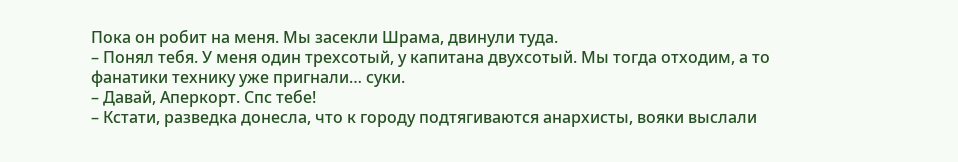Пока он робит на меня. Мы засекли Шрама, двинули туда.
– Понял тебя. У меня один трехсотый, у капитана двухсотый. Мы тогда отходим, а то фанатики технику уже пригнали… суки.
– Давай, Аперкорт. Спс тебе!
– Кстати, разведка донесла, что к городу подтягиваются анархисты, вояки выслали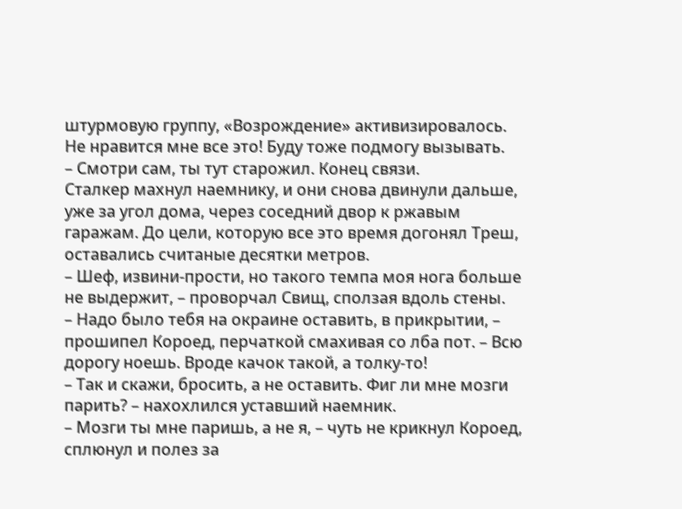штурмовую группу, «Возрождение» активизировалось. Не нравится мне все это! Буду тоже подмогу вызывать.
– Смотри сам, ты тут старожил. Конец связи.
Сталкер махнул наемнику, и они снова двинули дальше, уже за угол дома, через соседний двор к ржавым гаражам. До цели, которую все это время догонял Треш, оставались считаные десятки метров.
– Шеф, извини-прости, но такого темпа моя нога больше не выдержит, – проворчал Свищ, сползая вдоль стены.
– Надо было тебя на окраине оставить, в прикрытии, – прошипел Короед, перчаткой смахивая со лба пот. – Всю дорогу ноешь. Вроде качок такой, а толку-то!
– Так и скажи, бросить, а не оставить. Фиг ли мне мозги парить? – нахохлился уставший наемник.
– Мозги ты мне паришь, а не я, – чуть не крикнул Короед, сплюнул и полез за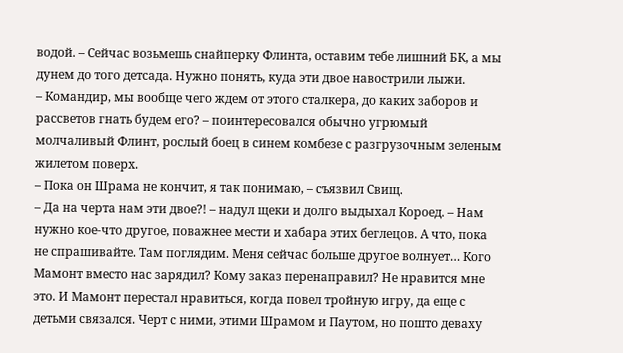водой. – Сейчас возьмешь снайперку Флинта, оставим тебе лишний БК, а мы дунем до того детсада. Нужно понять, куда эти двое навострили лыжи.
– Командир, мы вообще чего ждем от этого сталкера, до каких заборов и рассветов гнать будем его? – поинтересовался обычно угрюмый молчаливый Флинт, рослый боец в синем комбезе с разгрузочным зеленым жилетом поверх.
– Пока он Шрама не кончит, я так понимаю, – съязвил Свищ.
– Да на черта нам эти двое?! – надул щеки и долго выдыхал Короед. – Нам нужно кое-что другое, поважнее мести и хабара этих беглецов. А что, пока не спрашивайте. Там поглядим. Меня сейчас больше другое волнует… Кого Мамонт вместо нас зарядил? Кому заказ перенаправил? Не нравится мне это. И Мамонт перестал нравиться, когда повел тройную игру, да еще с детьми связался. Черт с ними, этими Шрамом и Паутом, но пошто деваху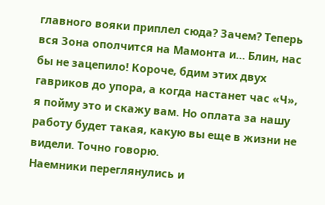главного вояки приплел сюда? Зачем? Теперь вся Зона ополчится на Мамонта и… Блин, нас бы не зацепило! Короче, бдим этих двух гавриков до упора, а когда настанет час «Ч», я пойму это и скажу вам. Но оплата за нашу работу будет такая, какую вы еще в жизни не видели. Точно говорю.
Наемники переглянулись и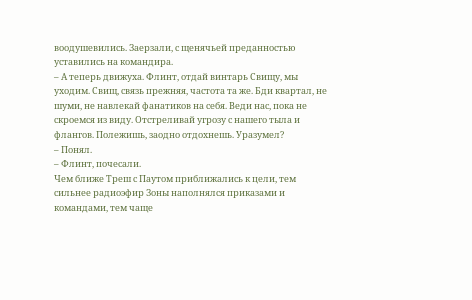воодушевились. Заерзали, с щенячьей преданностью уставились на командира.
– А теперь движуха. Флинт, отдай винтарь Свищу, мы уходим. Свищ, связь прежняя, частота та же. Бди квартал, не шуми, не навлекай фанатиков на себя. Веди нас, пока не скроемся из виду. Отстреливай угрозу с нашего тыла и флангов. Полежишь, заодно отдохнешь. Уразумел?
– Понял.
– Флинт, почесали.
Чем ближе Треш с Паутом приближались к цели, тем сильнее радиоэфир Зоны наполнялся приказами и командами, тем чаще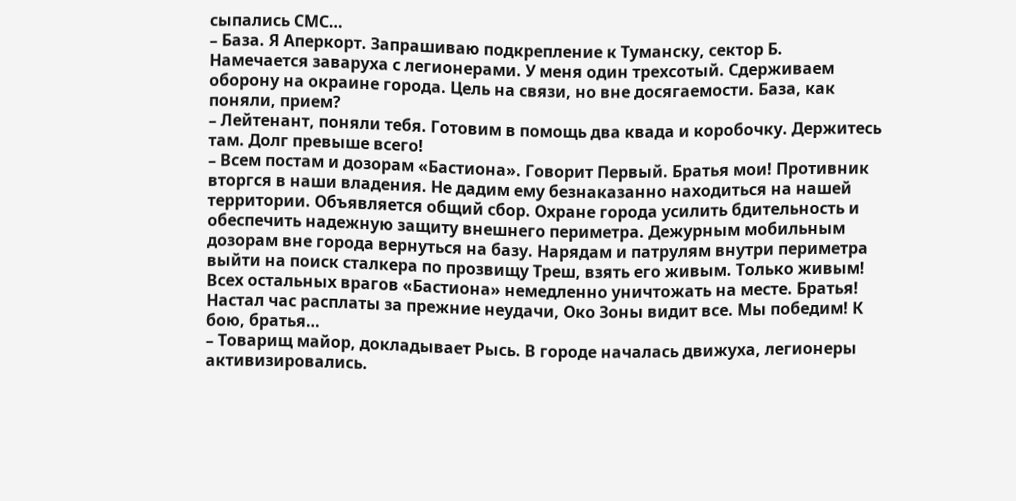сыпались СМС…
– База. Я Аперкорт. Запрашиваю подкрепление к Туманску, сектор Б. Намечается заваруха с легионерами. У меня один трехсотый. Сдерживаем оборону на окраине города. Цель на связи, но вне досягаемости. База, как поняли, прием?
– Лейтенант, поняли тебя. Готовим в помощь два квада и коробочку. Держитесь там. Долг превыше всего!
– Всем постам и дозорам «Бастиона». Говорит Первый. Братья мои! Противник вторгся в наши владения. Не дадим ему безнаказанно находиться на нашей территории. Объявляется общий сбор. Охране города усилить бдительность и обеспечить надежную защиту внешнего периметра. Дежурным мобильным дозорам вне города вернуться на базу. Нарядам и патрулям внутри периметра выйти на поиск сталкера по прозвищу Треш, взять его живым. Только живым! Всех остальных врагов «Бастиона» немедленно уничтожать на месте. Братья! Настал час расплаты за прежние неудачи, Око Зоны видит все. Мы победим! К бою, братья…
– Товарищ майор, докладывает Рысь. В городе началась движуха, легионеры активизировались.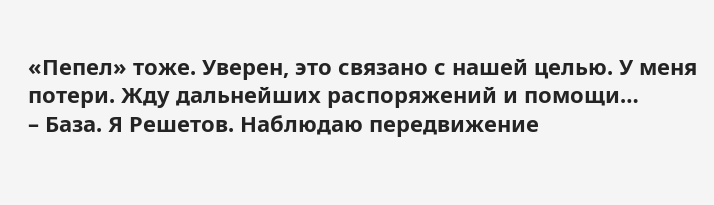«Пепел» тоже. Уверен, это связано с нашей целью. У меня потери. Жду дальнейших распоряжений и помощи…
– База. Я Решетов. Наблюдаю передвижение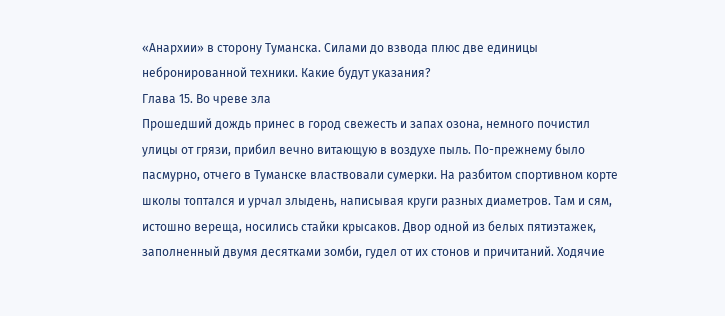«Анархии» в сторону Туманска. Силами до взвода плюс две единицы небронированной техники. Какие будут указания?
Глава 15. Во чреве зла
Прошедший дождь принес в город свежесть и запах озона, немного почистил улицы от грязи, прибил вечно витающую в воздухе пыль. По-прежнему было пасмурно, отчего в Туманске властвовали сумерки. На разбитом спортивном корте школы топтался и урчал злыдень, написывая круги разных диаметров. Там и сям, истошно вереща, носились стайки крысаков. Двор одной из белых пятиэтажек, заполненный двумя десятками зомби, гудел от их стонов и причитаний. Ходячие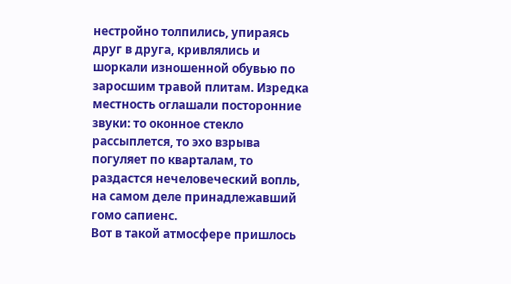нестройно толпились, упираясь друг в друга, кривлялись и шоркали изношенной обувью по заросшим травой плитам. Изредка местность оглашали посторонние звуки: то оконное стекло рассыплется, то эхо взрыва погуляет по кварталам, то раздастся нечеловеческий вопль, на самом деле принадлежавший гомо сапиенс.
Вот в такой атмосфере пришлось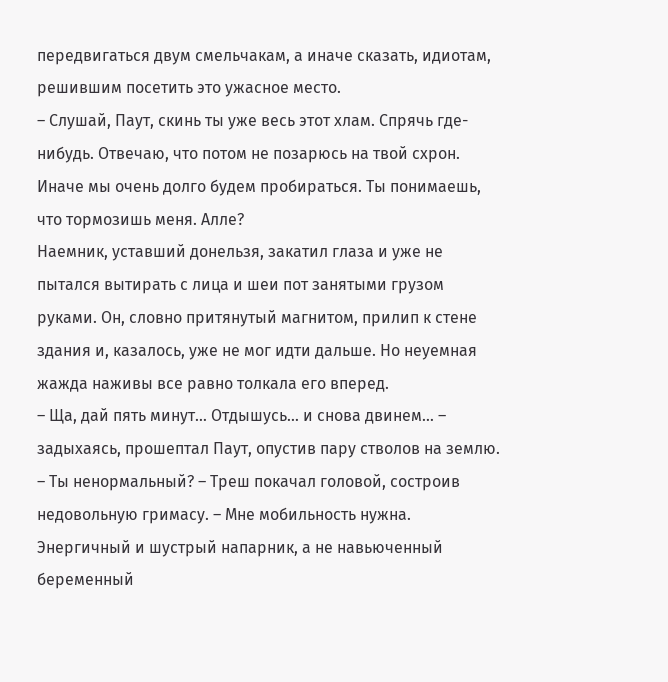передвигаться двум смельчакам, а иначе сказать, идиотам, решившим посетить это ужасное место.
– Слушай, Паут, скинь ты уже весь этот хлам. Спрячь где-нибудь. Отвечаю, что потом не позарюсь на твой схрон. Иначе мы очень долго будем пробираться. Ты понимаешь, что тормозишь меня. Алле?
Наемник, уставший донельзя, закатил глаза и уже не пытался вытирать с лица и шеи пот занятыми грузом руками. Он, словно притянутый магнитом, прилип к стене здания и, казалось, уже не мог идти дальше. Но неуемная жажда наживы все равно толкала его вперед.
– Ща, дай пять минут… Отдышусь… и снова двинем… – задыхаясь, прошептал Паут, опустив пару стволов на землю.
– Ты ненормальный? – Треш покачал головой, состроив недовольную гримасу. – Мне мобильность нужна. Энергичный и шустрый напарник, а не навьюченный беременный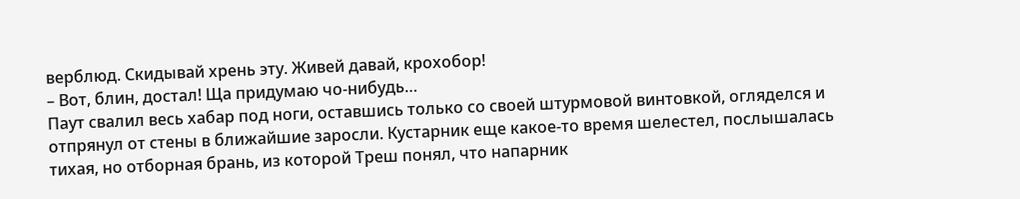верблюд. Скидывай хрень эту. Живей давай, крохобор!
– Вот, блин, достал! Ща придумаю чо-нибудь…
Паут свалил весь хабар под ноги, оставшись только со своей штурмовой винтовкой, огляделся и отпрянул от стены в ближайшие заросли. Кустарник еще какое-то время шелестел, послышалась тихая, но отборная брань, из которой Треш понял, что напарник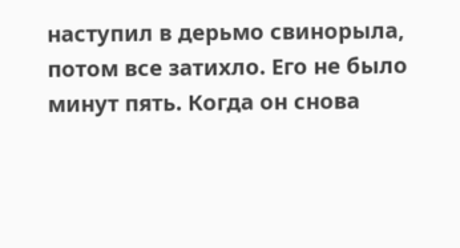наступил в дерьмо свинорыла, потом все затихло. Его не было минут пять. Когда он снова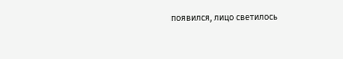появился, лицо светилось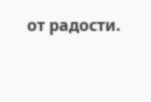от радости.